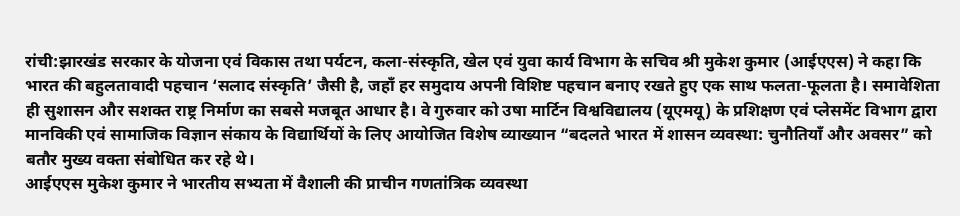रांची:झारखंड सरकार के योजना एवं विकास तथा पर्यटन, कला-संस्कृति, खेल एवं युवा कार्य विभाग के सचिव श्री मुकेश कुमार (आईएएस) ने कहा कि भारत की बहुलतावादी पहचान ‘सलाद संस्कृति’ जैसी है, जहाँ हर समुदाय अपनी विशिष्ट पहचान बनाए रखते हुए एक साथ फलता-फूलता है। समावेशिता ही सुशासन और सशक्त राष्ट्र निर्माण का सबसे मजबूत आधार है। वे गुरुवार को उषा मार्टिन विश्वविद्यालय (यूएमयू) के प्रशिक्षण एवं प्लेसमेंट विभाग द्वारा मानविकी एवं सामाजिक विज्ञान संकाय के विद्यार्थियों के लिए आयोजित विशेष व्याख्यान “बदलते भारत में शासन व्यवस्था: चुनौतियाँ और अवसर” को बतौर मुख्य वक्ता संबोधित कर रहे थे।
आईएएस मुकेश कुमार ने भारतीय सभ्यता में वैशाली की प्राचीन गणतांत्रिक व्यवस्था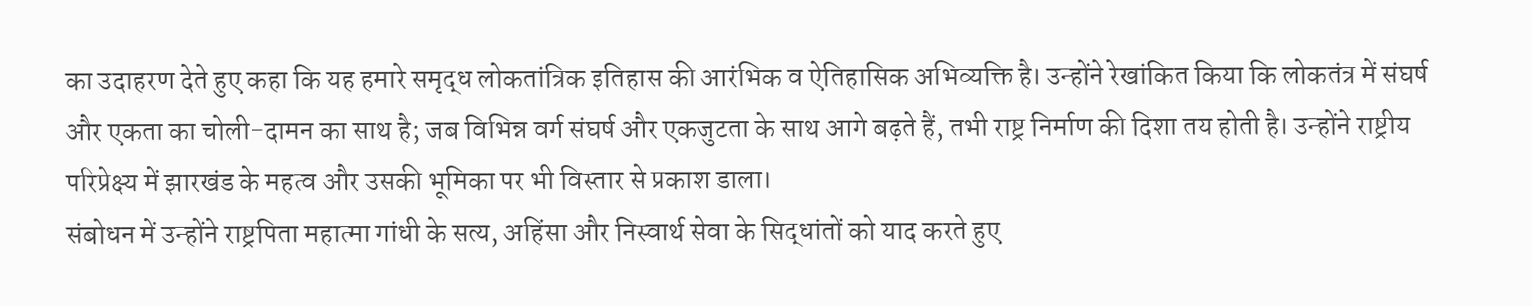का उदाहरण देते हुए कहा कि यह हमारे समृद्ध लोकतांत्रिक इतिहास की आरंभिक व ऐतिहासिक अभिव्यक्ति है। उन्होंने रेखांकित किया कि लोकतंत्र में संघर्ष और एकता का चोली-दामन का साथ है; जब विभिन्न वर्ग संघर्ष और एकजुटता के साथ आगे बढ़ते हैं, तभी राष्ट्र निर्माण की दिशा तय होती है। उन्होंने राष्ट्रीय परिप्रेक्ष्य में झारखंड के महत्व और उसकी भूमिका पर भी विस्तार से प्रकाश डाला।
संबोधन में उन्होंने राष्ट्रपिता महात्मा गांधी के सत्य, अहिंसा और निस्वार्थ सेवा के सिद्धांतों को याद करते हुए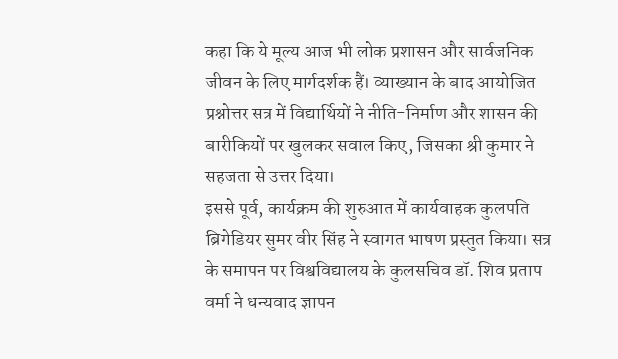कहा कि ये मूल्य आज भी लोक प्रशासन और सार्वजनिक जीवन के लिए मार्गदर्शक हैं। व्याख्यान के बाद आयोजित प्रश्नोत्तर सत्र में विद्यार्थियों ने नीति-निर्माण और शासन की बारीकियों पर खुलकर सवाल किए, जिसका श्री कुमार ने सहजता से उत्तर दिया।
इससे पूर्व, कार्यक्रम की शुरुआत में कार्यवाहक कुलपति ब्रिगेडियर सुमर वीर सिंह ने स्वागत भाषण प्रस्तुत किया। सत्र के समापन पर विश्वविद्यालय के कुलसचिव डॉ. शिव प्रताप वर्मा ने धन्यवाद ज्ञापन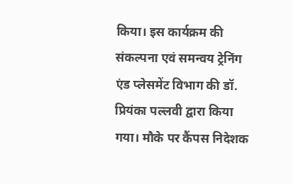किया। इस कार्यक्रम की संकल्पना एवं समन्वय ट्रेनिंग एंड प्लेसमेंट विभाग की डॉ. प्रियंका पल्लवी द्वारा किया गया। मौके पर कैंपस निदेशक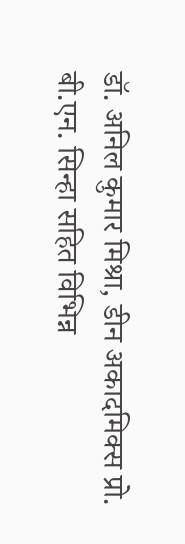डॉ. अनिल कुमार मिश्रा, डीन अकादमिक्स प्रो. बी.एन. सिन्हा सहित विभिन्न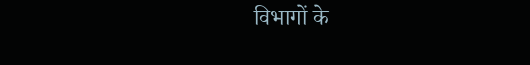विभागों के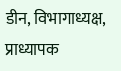डीन, विभागाध्यक्ष, प्राध्यापक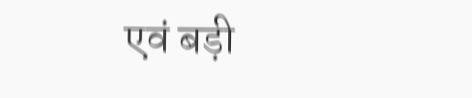एवं बड़ी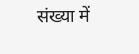संख्या में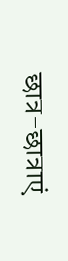छात्र-छात्राएं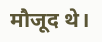मौजूद थे।